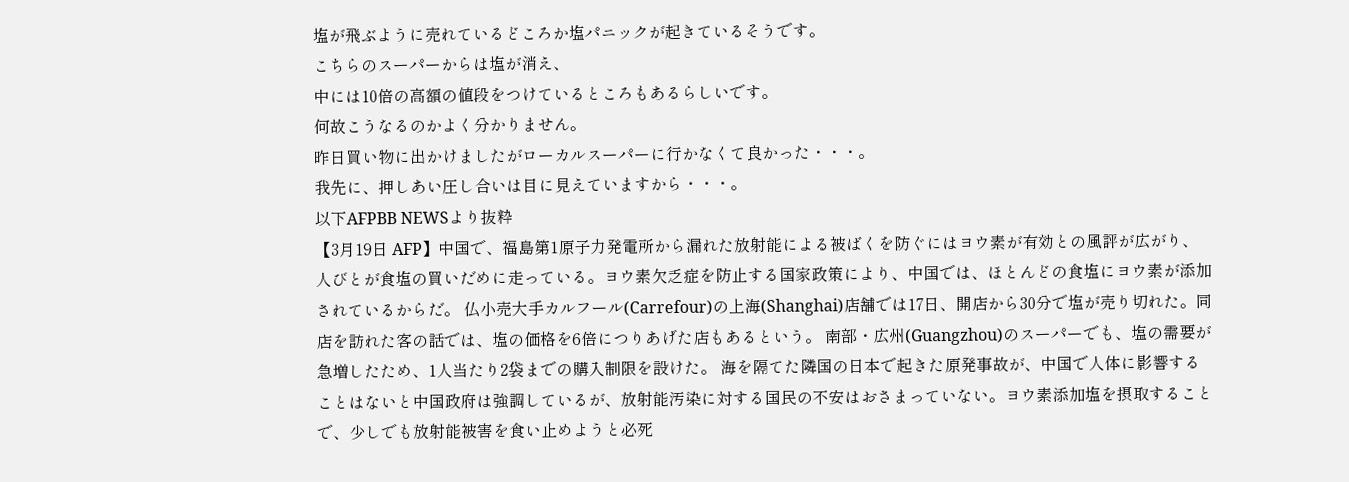塩が飛ぶように売れているどころか塩パニックが起きているそうです。
こちらのスーパーからは塩が消え、
中には10倍の高額の値段をつけているところもあるらしいです。
何故こうなるのかよく分かりません。
昨日買い物に出かけましたがローカルスーパーに行かなくて良かった・・・。
我先に、押しあい圧し合いは目に見えていますから・・・。
以下AFPBB NEWSより抜粋
【3月19日 AFP】中国で、福島第1原子力発電所から漏れた放射能による被ばくを防ぐにはヨウ素が有効との風評が広がり、人びとが食塩の買いだめに走っている。ヨウ素欠乏症を防止する国家政策により、中国では、ほとんどの食塩にヨウ素が添加されているからだ。 仏小売大手カルフール(Carrefour)の上海(Shanghai)店舗では17日、開店から30分で塩が売り切れた。同店を訪れた客の話では、塩の価格を6倍につりあげた店もあるという。 南部・広州(Guangzhou)のスーパーでも、塩の需要が急増したため、1人当たり2袋までの購入制限を設けた。 海を隔てた隣国の日本で起きた原発事故が、中国で人体に影響することはないと中国政府は強調しているが、放射能汚染に対する国民の不安はおさまっていない。ヨウ素添加塩を摂取することで、少しでも放射能被害を食い止めようと必死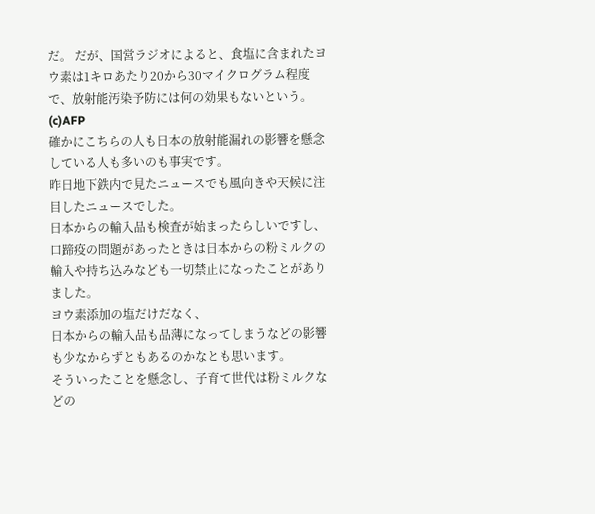だ。 だが、国営ラジオによると、食塩に含まれたヨウ素は1キロあたり20から30マイクログラム程度で、放射能汚染予防には何の効果もないという。(c)AFP
確かにこちらの人も日本の放射能漏れの影響を懸念している人も多いのも事実です。
昨日地下鉄内で見たニュースでも風向きや天候に注目したニュースでした。
日本からの輸入品も検査が始まったらしいですし、
口蹄疫の問題があったときは日本からの粉ミルクの輸入や持ち込みなども一切禁止になったことがありました。
ヨウ素添加の塩だけだなく、
日本からの輸入品も品薄になってしまうなどの影響も少なからずともあるのかなとも思います。
そういったことを懸念し、子育て世代は粉ミルクなどの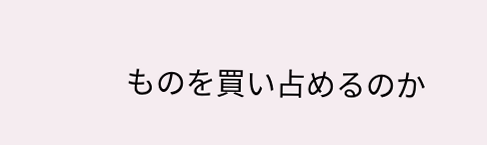ものを買い占めるのか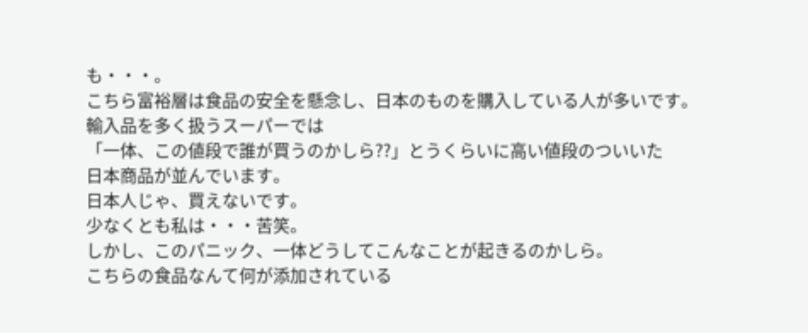も・・・。
こちら富裕層は食品の安全を懸念し、日本のものを購入している人が多いです。
輸入品を多く扱うスーパーでは
「一体、この値段で誰が買うのかしら??」とうくらいに高い値段のついいた
日本商品が並んでいます。
日本人じゃ、買えないです。
少なくとも私は・・・苦笑。
しかし、このパニック、一体どうしてこんなことが起きるのかしら。
こちらの食品なんて何が添加されている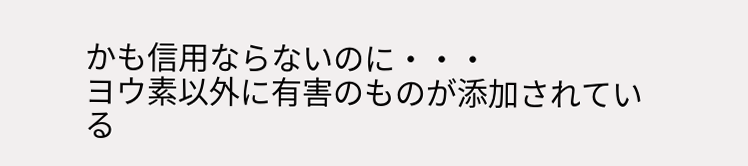かも信用ならないのに・・・
ヨウ素以外に有害のものが添加されている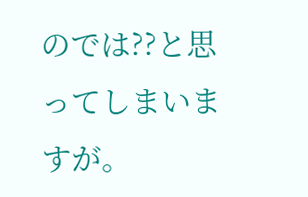のでは??と思ってしまいますが。